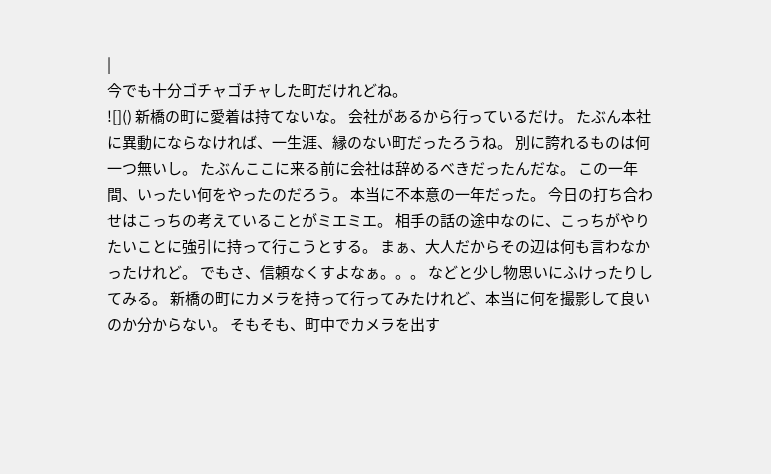|
今でも十分ゴチャゴチャした町だけれどね。
![]() 新橋の町に愛着は持てないな。 会社があるから行っているだけ。 たぶん本社に異動にならなければ、一生涯、縁のない町だったろうね。 別に誇れるものは何一つ無いし。 たぶんここに来る前に会社は辞めるべきだったんだな。 この一年間、いったい何をやったのだろう。 本当に不本意の一年だった。 今日の打ち合わせはこっちの考えていることがミエミエ。 相手の話の途中なのに、こっちがやりたいことに強引に持って行こうとする。 まぁ、大人だからその辺は何も言わなかったけれど。 でもさ、信頼なくすよなぁ。。。 などと少し物思いにふけったりしてみる。 新橋の町にカメラを持って行ってみたけれど、本当に何を撮影して良いのか分からない。 そもそも、町中でカメラを出す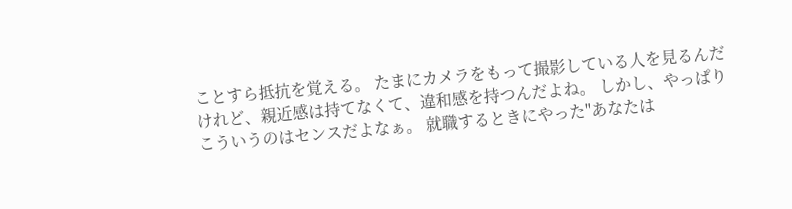ことすら抵抗を覚える。 たまにカメラをもって撮影している人を見るんだけれど、親近感は持てなくて、違和感を持つんだよね。 しかし、やっぱりこういうのはセンスだよなぁ。 就職するときにやった"あなたは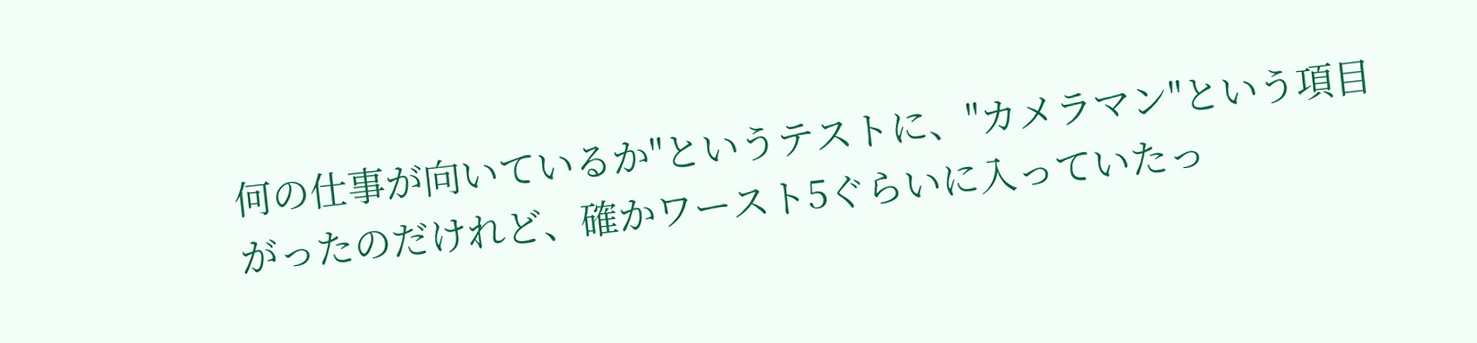何の仕事が向いているか"というテストに、"カメラマン"という項目がったのだけれど、確かワースト5ぐらいに入っていたっ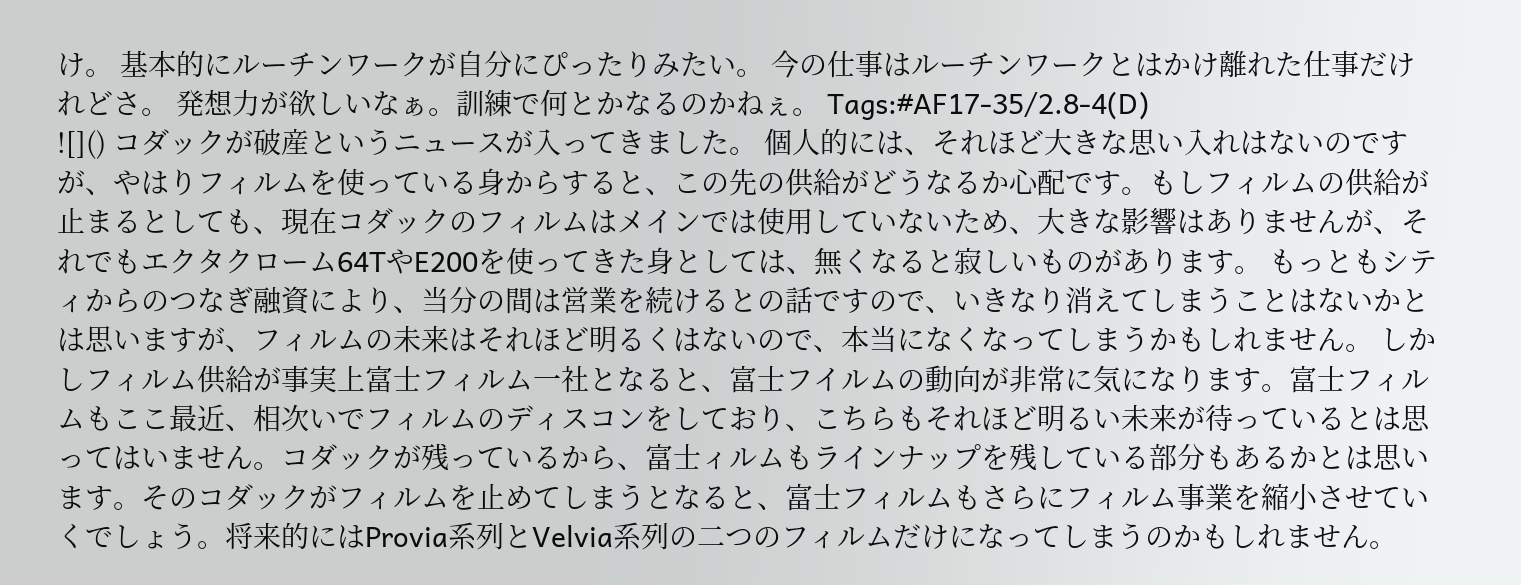け。 基本的にルーチンワークが自分にぴったりみたい。 今の仕事はルーチンワークとはかけ離れた仕事だけれどさ。 発想力が欲しいなぁ。訓練で何とかなるのかねぇ。 Tags:#AF17-35/2.8-4(D)
![]() コダックが破産というニュースが入ってきました。 個人的には、それほど大きな思い入れはないのですが、やはりフィルムを使っている身からすると、この先の供給がどうなるか心配です。もしフィルムの供給が止まるとしても、現在コダックのフィルムはメインでは使用していないため、大きな影響はありませんが、それでもエクタクローム64TやE200を使ってきた身としては、無くなると寂しいものがあります。 もっともシティからのつなぎ融資により、当分の間は営業を続けるとの話ですので、いきなり消えてしまうことはないかとは思いますが、フィルムの未来はそれほど明るくはないので、本当になくなってしまうかもしれません。 しかしフィルム供給が事実上富士フィルム一社となると、富士フイルムの動向が非常に気になります。富士フィルムもここ最近、相次いでフィルムのディスコンをしており、こちらもそれほど明るい未来が待っているとは思ってはいません。コダックが残っているから、富士ィルムもラインナップを残している部分もあるかとは思います。そのコダックがフィルムを止めてしまうとなると、富士フィルムもさらにフィルム事業を縮小させていくでしょう。将来的にはProvia系列とVelvia系列の二つのフィルムだけになってしまうのかもしれません。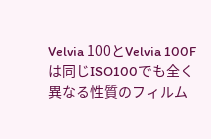Velvia 100とVelvia 100Fは同じISO100でも全く異なる性質のフィルム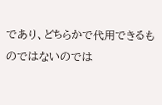であり、どちらかで代用できるものではないのでは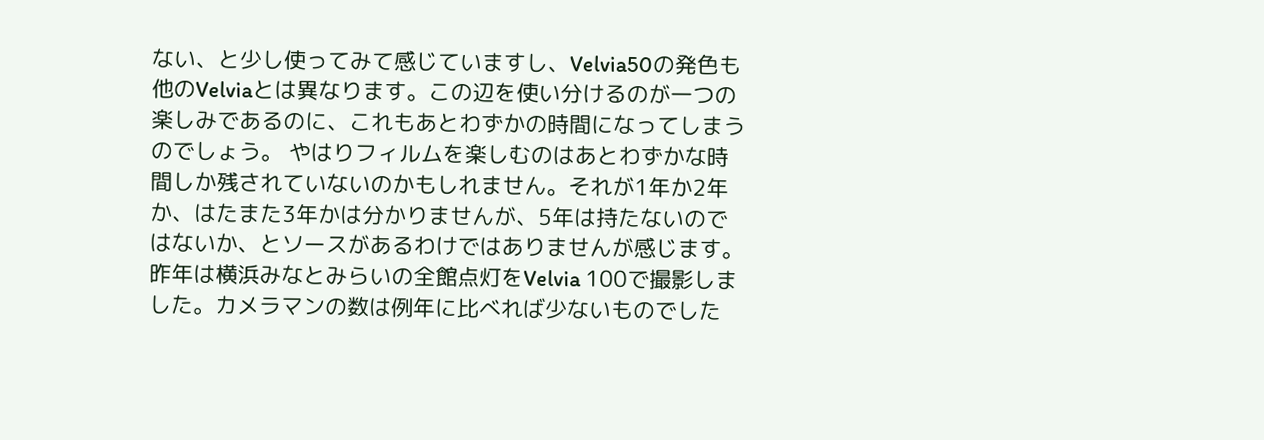ない、と少し使ってみて感じていますし、Velvia50の発色も他のVelviaとは異なります。この辺を使い分けるのが一つの楽しみであるのに、これもあとわずかの時間になってしまうのでしょう。 やはりフィルムを楽しむのはあとわずかな時間しか残されていないのかもしれません。それが1年か2年か、はたまた3年かは分かりませんが、5年は持たないのではないか、とソースがあるわけではありませんが感じます。 昨年は横浜みなとみらいの全館点灯をVelvia 100で撮影しました。カメラマンの数は例年に比べれば少ないものでした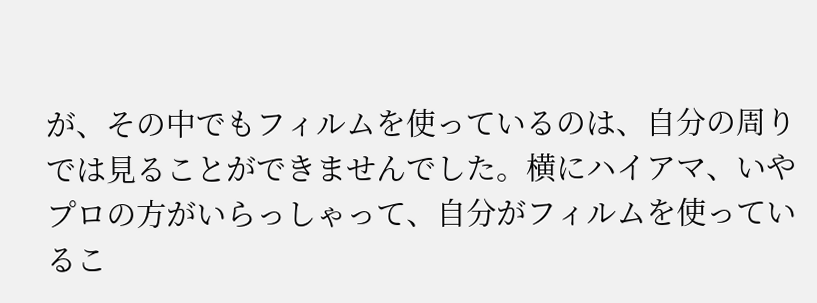が、その中でもフィルムを使っているのは、自分の周りでは見ることができませんでした。横にハイアマ、いやプロの方がいらっしゃって、自分がフィルムを使っているこ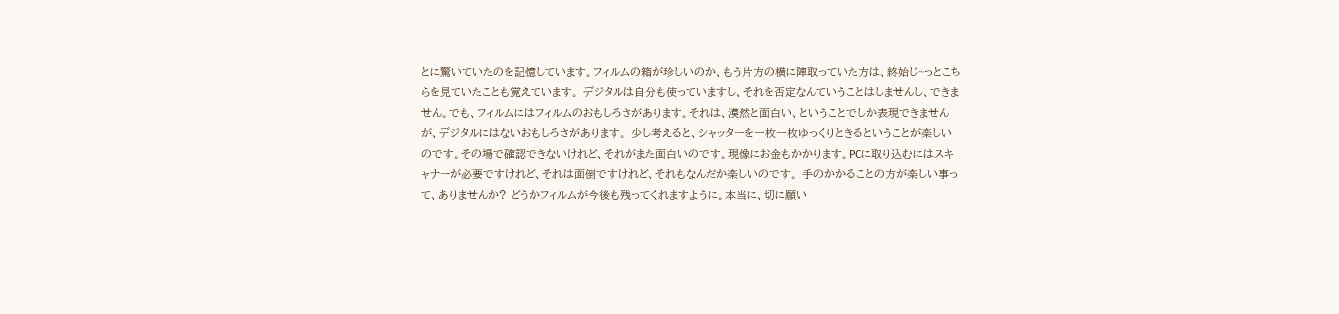とに驚いていたのを記憶しています。フィルムの箱が珍しいのか、もう片方の横に陣取っていた方は、終始じ~っとこちらを見ていたことも覚えています。 デジタルは自分も使っていますし、それを否定なんていうことはしませんし、できません。でも、フィルムにはフィルムのおもしろさがあります。それは、漠然と面白い、ということでしか表現できませんが、デジタルにはないおもしろさがあります。 少し考えると、シャッターを一枚一枚ゆっくりときるということが楽しいのです。その場で確認できないけれど、それがまた面白いのです。現像にお金もかかります。PCに取り込むにはスキャナーが必要ですけれど、それは面倒ですけれど、それもなんだか楽しいのです。 手のかかることの方が楽しい事って、ありませんか? どうかフィルムが今後も残ってくれますように。本当に、切に願い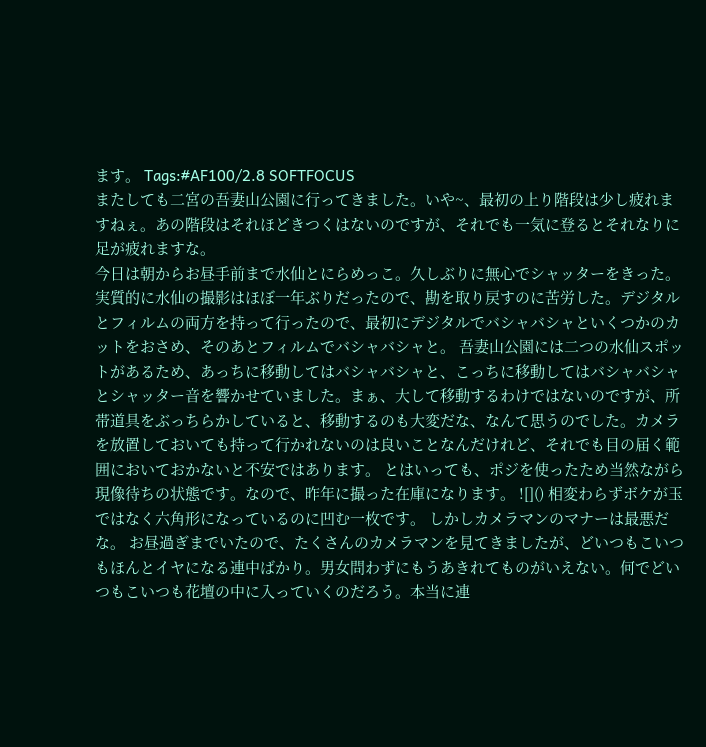ます。 Tags:#AF100/2.8 SOFTFOCUS
またしても二宮の吾妻山公園に行ってきました。いや~、最初の上り階段は少し疲れますねぇ。あの階段はそれほどきつくはないのですが、それでも一気に登るとそれなりに足が疲れますな。
今日は朝からお昼手前まで水仙とにらめっこ。久しぶりに無心でシャッターをきった。実質的に水仙の撮影はほぼ一年ぶりだったので、勘を取り戻すのに苦労した。デジタルとフィルムの両方を持って行ったので、最初にデジタルでバシャバシャといくつかのカットをおさめ、そのあとフィルムでバシャバシャと。 吾妻山公園には二つの水仙スポットがあるため、あっちに移動してはバシャバシャと、こっちに移動してはバシャバシャとシャッター音を響かせていました。まぁ、大して移動するわけではないのですが、所帯道具をぶっちらかしていると、移動するのも大変だな、なんて思うのでした。カメラを放置しておいても持って行かれないのは良いことなんだけれど、それでも目の届く範囲においておかないと不安ではあります。 とはいっても、ポジを使ったため当然ながら現像待ちの状態です。なので、昨年に撮った在庫になります。 ![]() 相変わらずボケが玉ではなく六角形になっているのに凹む一枚です。 しかしカメラマンのマナーは最悪だな。 お昼過ぎまでいたので、たくさんのカメラマンを見てきましたが、どいつもこいつもほんとイヤになる連中ばかり。男女問わずにもうあきれてものがいえない。何でどいつもこいつも花壇の中に入っていくのだろう。本当に連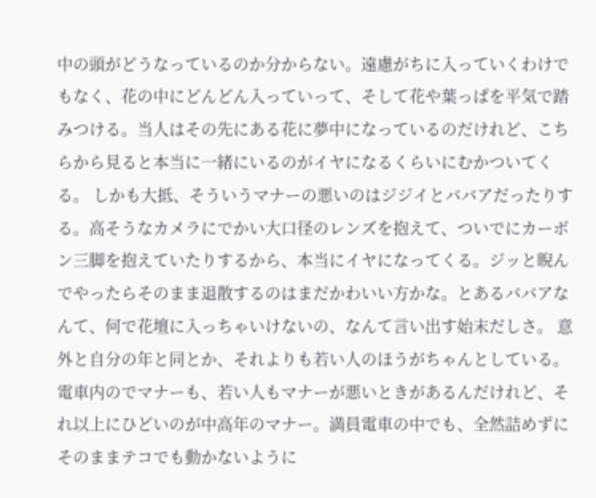中の頭がどうなっているのか分からない。遠慮がちに入っていくわけでもなく、花の中にどんどん入っていって、そして花や葉っぱを平気で踏みつける。当人はその先にある花に夢中になっているのだけれど、こちらから見ると本当に一緒にいるのがイヤになるくらいにむかついてくる。 しかも大抵、そういうマナーの悪いのはジジイとババアだったりする。高そうなカメラにでかい大口径のレンズを抱えて、ついでにカーボン三脚を抱えていたりするから、本当にイヤになってくる。ジッと睨んでやったらそのまま退散するのはまだかわいい方かな。とあるババアなんて、何で花壇に入っちゃいけないの、なんて言い出す始末だしさ。 意外と自分の年と同とか、それよりも若い人のほうがちゃんとしている。 電車内のでマナーも、若い人もマナーが悪いときがあるんだけれど、それ以上にひどいのが中高年のマナー。満員電車の中でも、全然詰めずにそのままテコでも動かないように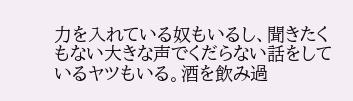力を入れている奴もいるし、聞きたくもない大きな声でくだらない話をしているヤツもいる。酒を飲み過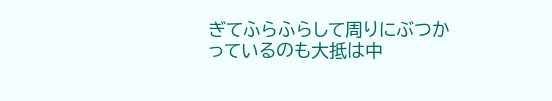ぎてふらふらして周りにぶつかっているのも大抵は中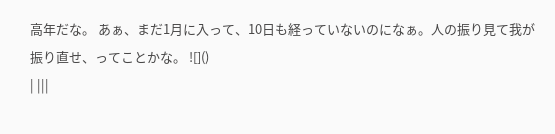高年だな。 あぁ、まだ1月に入って、10日も経っていないのになぁ。人の振り見て我が振り直せ、ってことかな。 ![]()
| |||